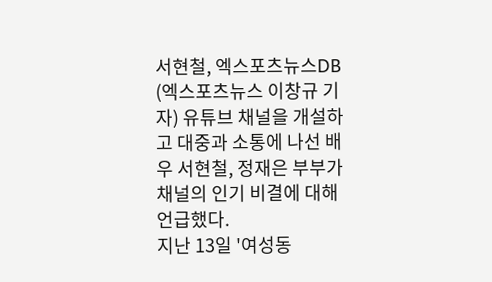서현철, 엑스포츠뉴스DB
(엑스포츠뉴스 이창규 기자) 유튜브 채널을 개설하고 대중과 소통에 나선 배우 서현철, 정재은 부부가 채널의 인기 비결에 대해 언급했다.
지난 13일 '여성동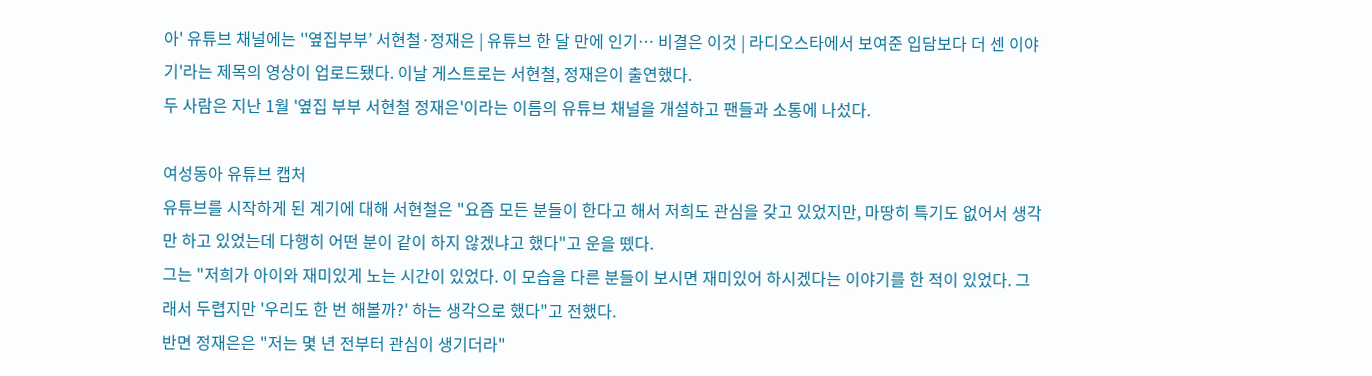아' 유튜브 채널에는 ''옆집부부’ 서현철·정재은 | 유튜브 한 달 만에 인기… 비결은 이것 | 라디오스타에서 보여준 입담보다 더 센 이야기'라는 제목의 영상이 업로드됐다. 이날 게스트로는 서현철, 정재은이 출연했다.
두 사람은 지난 1월 '옆집 부부 서현철 정재은'이라는 이름의 유튜브 채널을 개설하고 팬들과 소통에 나섰다.

여성동아 유튜브 캡처
유튜브를 시작하게 된 계기에 대해 서현철은 "요즘 모든 분들이 한다고 해서 저희도 관심을 갖고 있었지만, 마땅히 특기도 없어서 생각만 하고 있었는데 다행히 어떤 분이 같이 하지 않겠냐고 했다"고 운을 뗐다.
그는 "저희가 아이와 재미있게 노는 시간이 있었다. 이 모습을 다른 분들이 보시면 재미있어 하시겠다는 이야기를 한 적이 있었다. 그래서 두렵지만 '우리도 한 번 해볼까?' 하는 생각으로 했다"고 전했다.
반면 정재은은 "저는 몇 년 전부터 관심이 생기더라"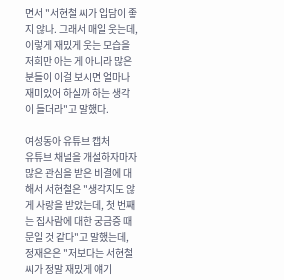면서 "서현철 씨가 입담이 좋지 않나. 그래서 매일 웃는데, 이렇게 재밌게 웃는 모습을 저희만 아는 게 아니라 많은 분들이 이걸 보시면 얼마나 재미있어 하실까 하는 생각이 들더라"고 말했다.

여성동아 유튜브 캡처
유튜브 채널을 개설하자마자 많은 관심을 받은 비결에 대해서 서현철은 "생각지도 않게 사랑을 받았는데, 첫 번째는 집사람에 대한 궁금증 때문일 것 같다"고 말했는데, 정재은은 "저보다는 서현철 씨가 정말 재밌게 얘기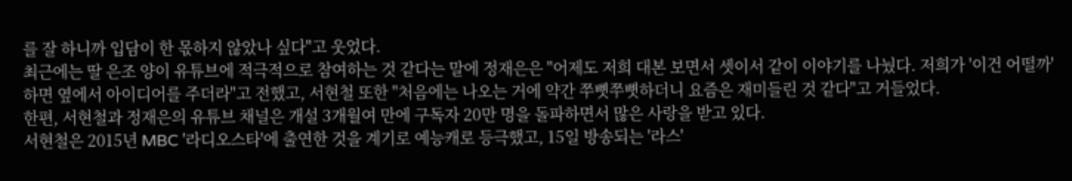를 잘 하니까 입담이 한 몫하지 않았나 싶다"고 웃었다.
최근에는 딸 은조 양이 유튜브에 적극적으로 참여하는 것 같다는 말에 정재은은 "어제도 저희 대본 보면서 셋이서 같이 이야기를 나눴다. 저희가 '이건 어떨까' 하면 옆에서 아이디어를 주더라"고 전했고, 서현철 또한 "처음에는 나오는 거에 약간 쭈뼛쭈뼛하더니 요즘은 재미들린 것 같다"고 거들었다.
한편, 서현철과 정재은의 유튜브 채널은 개설 3개월여 만에 구독자 20만 명을 돌파하면서 많은 사랑을 받고 있다.
서현철은 2015년 MBC '라디오스타'에 출연한 것을 계기로 예능캐로 등극했고, 15일 방송되는 '라스'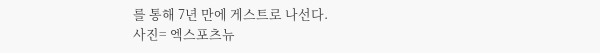를 통해 7년 만에 게스트로 나선다.
사진= 엑스포츠뉴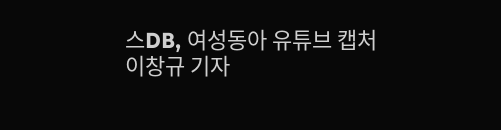스DB, 여성동아 유튜브 캡처
이창규 기자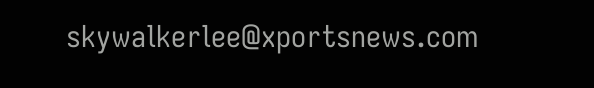skywalkerlee@xportsnews.com